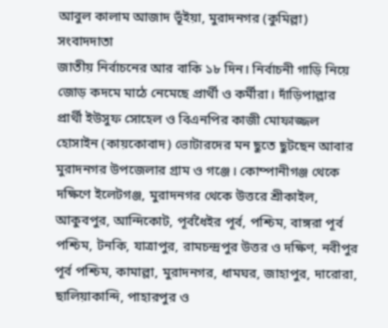আবুল কালাম আজাদ ভূঁইয়া, মুরাদনগর (কুমিল্লা) সংবাদদাতা
জাতীয় নির্বাচনের আর বাকি ১৮ দিন। নির্বাচনী গাড়ি নিয়ে জোড় কদমে মাঠে নেমেছে প্রার্থী ও কর্মীরা। দাঁড়িপাল্লার প্রার্থী ইউসুফ সোহেল ও বিএনপির কাজী মোফাজ্জল হোসাইন (কায়কোবাদ) ভোটারদের মন ছুতে ছুটছেন আবার মুরাদনগর উপজেলার গ্রাম ও গঞ্জে। কোম্পানীগঞ্জ থেকে দক্ষিণে ইলেটগঞ্জ, মুরাদনগর থেকে উত্তরে শ্রীকাইল, আকুবপুর, আন্দিকোট, পূর্বধৈইর পূর্ব, পশ্চিম, বাঙ্গরা পূর্ব পশ্চিম, টনকি, যাত্রাপুর, রামচন্দ্রপুর উত্তর ও দক্ষিণ, নবীপুর পূর্ব পশ্চিম, কামাল্লা, মুরাদনগর, ধামঘর, জাহাপুর, দারোরা, ছালিয়াকান্দি, পাহারপুর ও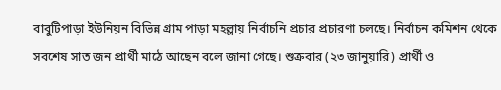বাবুটিপাড়া ইউনিয়ন বিভিন্ন গ্রাম পাড়া মহল্লায় নির্বাচনি প্রচার প্রচারণা চলছে। নির্বাচন কমিশন থেকে সবশেষ সাত জন প্রার্থী মাঠে আছেন বলে জানা গেছে। শুক্রবার (২৩ জানুয়ারি) প্রার্থী ও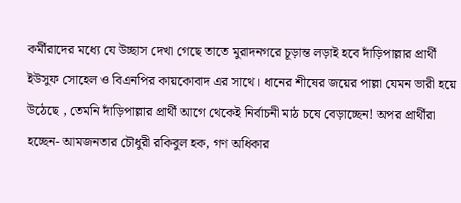কর্মীরাদের মধ্যে যে উচ্ছাস দেখা গেছে তাতে মুরাদনগরে চূড়ান্ত লড়াই হবে দাঁড়িপাল্লার প্রার্থী ইউসুফ সোহেল ও বিএনপির কায়কোবাদ এর সাথে। ধানের শীষের জয়ের পাল্লা যেমন ভারী হয়ে উঠেছে , তেমনি দাঁড়িপাল্লার প্রার্থী আগে থেকেই নির্বাচনী মাঠ চষে বেড়াচ্ছেন! অপর প্রার্থীরা হচ্ছেন- আমজনতার চৌধুরী রকিবুল হক, গণ অধিকার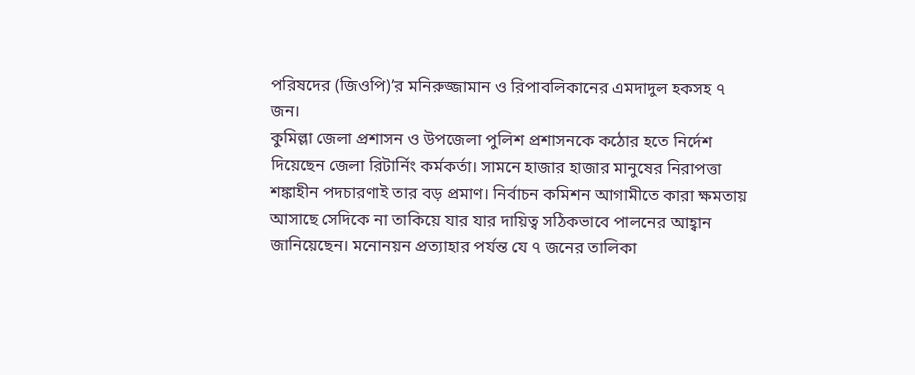পরিষদের (জিওপি)’র মনিরুজ্জামান ও রিপাবলিকানের এমদাদুল হকসহ ৭ জন।
কুমিল্লা জেলা প্রশাসন ও উপজেলা পুলিশ প্রশাসনকে কঠোর হতে নির্দেশ দিয়েছেন জেলা রিটার্নিং কর্মকর্তা। সামনে হাজার হাজার মানুষের নিরাপত্তা শঙ্কাহীন পদচারণাই তার বড় প্রমাণ। নির্বাচন কমিশন আগামীতে কারা ক্ষমতায় আসাছে সেদিকে না তাকিয়ে যার যার দায়িত্ব সঠিকভাবে পালনের আহ্বান জানিয়েছেন। মনোনয়ন প্রত্যাহার পর্যন্ত যে ৭ জনের তালিকা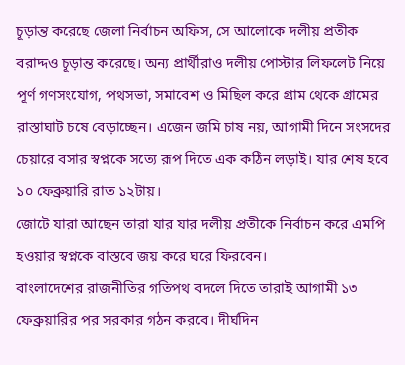চূড়ান্ত করেছে জেলা নির্বাচন অফিস, সে আলোকে দলীয় প্রতীক বরাদ্দও চূড়ান্ত করেছে। অন্য প্রার্থীরাও দলীয় পোস্টার লিফলেট নিয়ে পূর্ণ গণসংযোগ, পথসভা, সমাবেশ ও মিছিল করে গ্রাম থেকে গ্রামের রাস্তাঘাট চষে বেড়াচ্ছেন। এজেন জমি চাষ নয়, আগামী দিনে সংসদের চেয়ারে বসার স্বপ্নকে সত্যে রূপ দিতে এক কঠিন লড়াই। যার শেষ হবে ১০ ফেব্রুয়ারি রাত ১২টায়।
জোটে যারা আছেন তারা যার যার দলীয় প্রতীকে নির্বাচন করে এমপি হওয়ার স্বপ্নকে বাস্তবে জয় করে ঘরে ফিরবেন।
বাংলাদেশের রাজনীতির গতিপথ বদলে দিতে তারাই আগামী ১৩ ফেব্রুয়ারির পর সরকার গঠন করবে। দীর্ঘদিন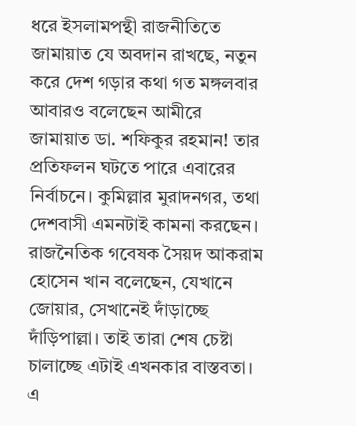ধরে ইসলামপন্থী রাজনীতিতে জামায়াত যে অবদান রাখছে, নতুন করে দেশ গড়ার কথা গত মঙ্গলবার আবারও বলেছেন আমীরে জামায়াত ডা. শফিকুর রহমান! তার প্রতিফলন ঘটতে পারে এবারের নির্বাচনে। কুমিল্লার মুরাদনগর, তথা দেশবাসী এমনটাই কামনা করছেন।
রাজনৈতিক গবেষক সৈয়দ আকরাম হোসেন খান বলেছেন, যেখানে জোয়ার, সেখানেই দাঁড়াচ্ছে দাঁড়িপাল্লা। তাই তারা শেষ চেষ্টা চালাচ্ছে এটাই এখনকার বাস্তবতা।
এ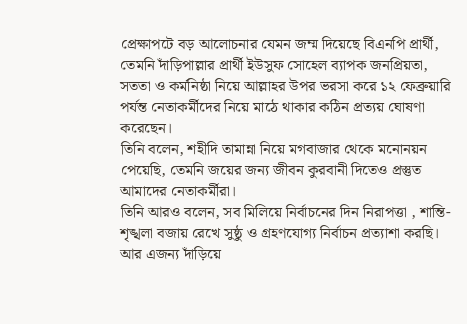প্রেক্ষাপটে বড় আলোচনার যেমন জম্ম দিয়েছে বিএনপি প্রার্থী, তেমনি দাঁড়িপাল্লার প্রার্থী ইউসুফ সোহেল ব্যাপক জনপ্রিয়তা, সততা ও কর্মনিষ্ঠা নিয়ে আল্লাহর উপর ভরসা করে ১২ ফেব্রুয়ারি পর্যন্ত নেতাকর্মীদের নিয়ে মাঠে থাকার কঠিন প্রত্যয় ঘোষণা করেছেন।
তিনি বলেন, শহীদি তামান্না নিয়ে মগবাজার থেকে মনোনয়ন পেয়েছি, তেমনি জয়ের জন্য জীবন কুরবানী দিতেও প্রস্তুত আমাদের নেতাকর্মীরা।
তিনি আরও বলেন, সব মিলিয়ে নির্বাচনের দিন নিরাপত্তা , শান্তি-শৃঙ্খলা বজায় রেখে সুষ্ঠু ও গ্রহণযোগ্য নির্বাচন প্রত্যাশা করছি। আর এজন্য দাঁড়িয়ে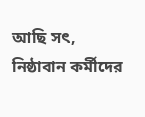আছি সৎ, নিষ্ঠাবান কর্মীদের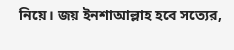নিয়ে। জয় ইনশাআল্লাহ হবে সত্যের,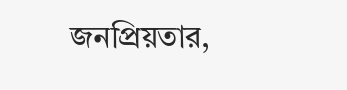জনপ্রিয়তার,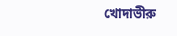খোদাভীরু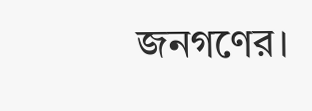জনগণের।